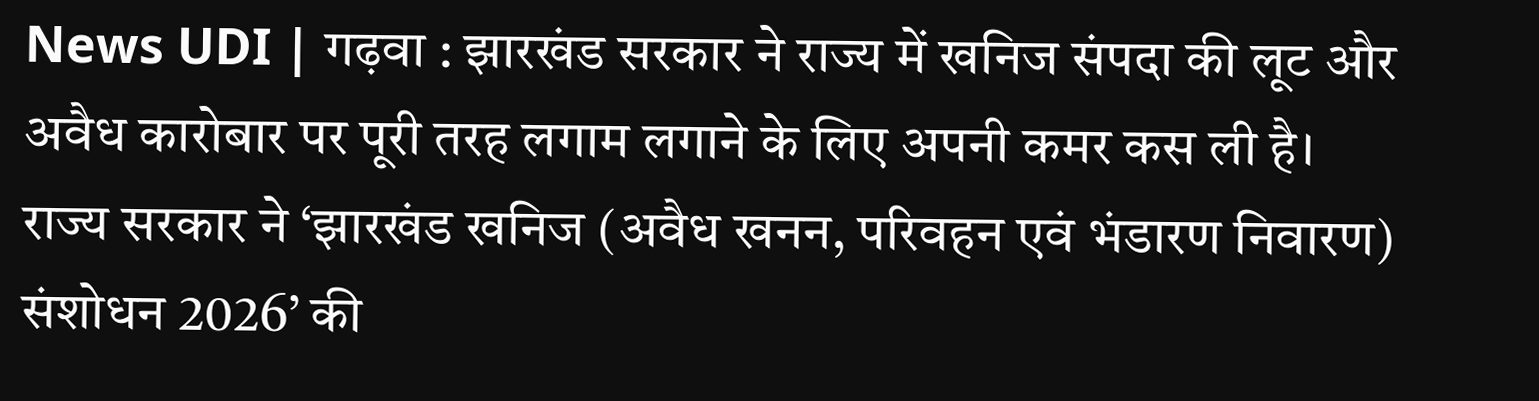News UDI | गढ़वा : झारखंड सरकार ने राज्य में खनिज संपदा की लूट और अवैध कारोबार पर पूरी तरह लगाम लगाने के लिए अपनी कमर कस ली है। राज्य सरकार ने ‘झारखंड खनिज (अवैध खनन, परिवहन एवं भंडारण निवारण) संशोधन 2026’ की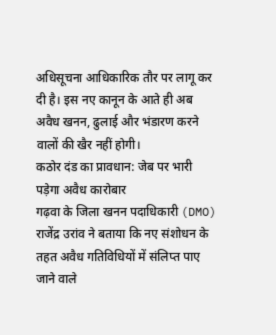अधिसूचना आधिकारिक तौर पर लागू कर दी है। इस नए कानून के आते ही अब अवैध खनन, ढुलाई और भंडारण करने वालों की खैर नहीं होगी।
कठोर दंड का प्रावधान: जेब पर भारी पड़ेगा अवैध कारोबार
गढ़वा के जिला खनन पदाधिकारी (DMO) राजेंद्र उरांव ने बताया कि नए संशोधन के तहत अवैध गतिविधियों में संलिप्त पाए जाने वाले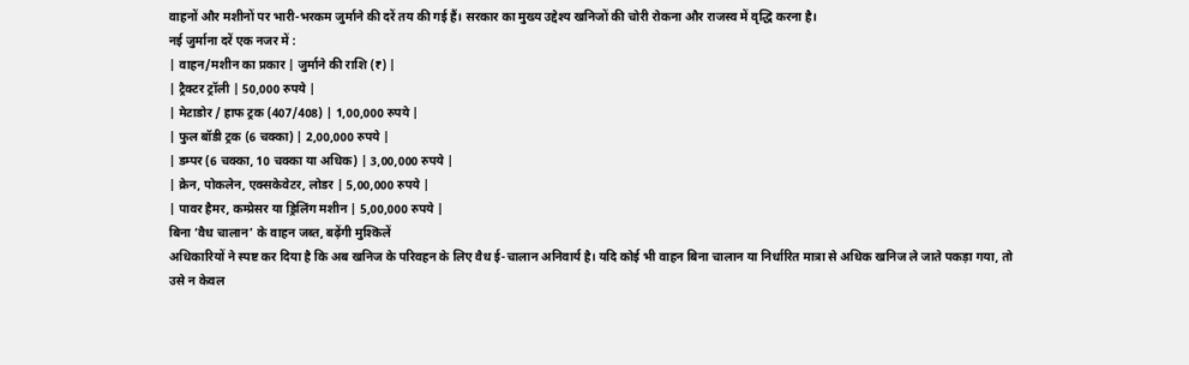वाहनों और मशीनों पर भारी-भरकम जुर्माने की दरें तय की गई हैं। सरकार का मुख्य उद्देश्य खनिजों की चोरी रोकना और राजस्व में वृद्धि करना है।
नई जुर्माना दरें एक नजर में :
| वाहन/मशीन का प्रकार | जुर्माने की राशि (₹) |
| ट्रैक्टर ट्रॉली | 50,000 रुपये |
| मेटाडोर / हाफ ट्रक (407/408) | 1,00,000 रुपये |
| फुल बॉडी ट्रक (6 चक्का) | 2,00,000 रुपये |
| डम्पर (6 चक्का, 10 चक्का या अधिक) | 3,00,000 रुपये |
| क्रेन, पोकलेन, एक्सकेवेटर, लोडर | 5,00,000 रुपये |
| पावर हैमर, कम्प्रेसर या ड्रिलिंग मशीन | 5,00,000 रुपये |
बिना ‘वैध चालान’ के वाहन जब्त, बढ़ेंगी मुश्किलें
अधिकारियों ने स्पष्ट कर दिया है कि अब खनिज के परिवहन के लिए वैध ई-चालान अनिवार्य है। यदि कोई भी वाहन बिना चालान या निर्धारित मात्रा से अधिक खनिज ले जाते पकड़ा गया, तो उसे न केवल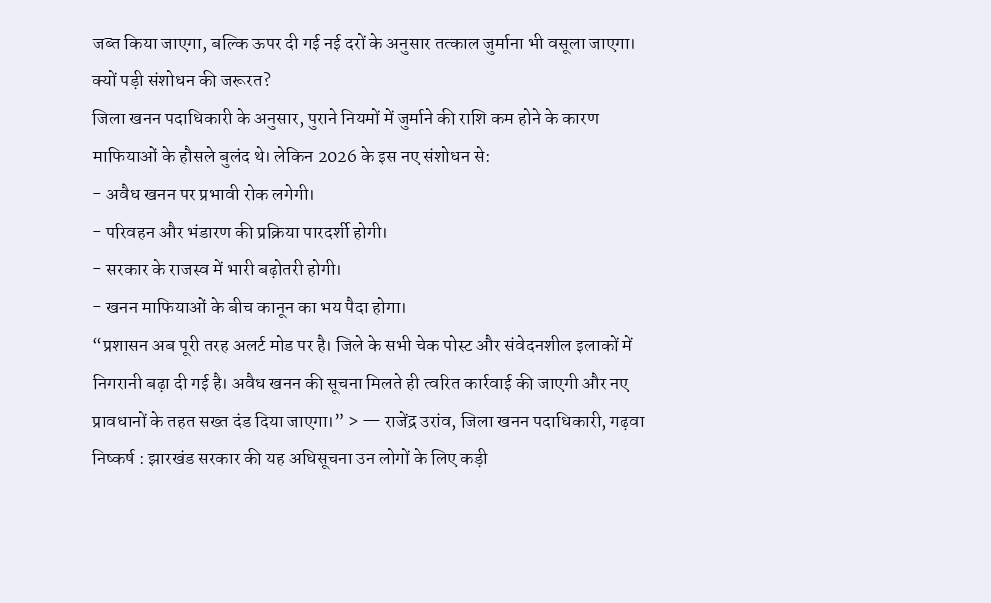जब्त किया जाएगा, बल्कि ऊपर दी गई नई दरों के अनुसार तत्काल जुर्माना भी वसूला जाएगा।
क्यों पड़ी संशोधन की जरूरत?
जिला खनन पदाधिकारी के अनुसार, पुराने नियमों में जुर्माने की राशि कम होने के कारण माफियाओं के हौसले बुलंद थे। लेकिन 2026 के इस नए संशोधन से:
- अवैध खनन पर प्रभावी रोक लगेगी।
- परिवहन और भंडारण की प्रक्रिया पारदर्शी होगी।
- सरकार के राजस्व में भारी बढ़ोतरी होगी।
- खनन माफियाओं के बीच कानून का भय पैदा होगा।
“प्रशासन अब पूरी तरह अलर्ट मोड पर है। जिले के सभी चेक पोस्ट और संवेदनशील इलाकों में निगरानी बढ़ा दी गई है। अवैध खनन की सूचना मिलते ही त्वरित कार्रवाई की जाएगी और नए प्रावधानों के तहत सख्त दंड दिया जाएगा।” > — राजेंद्र उरांव, जिला खनन पदाधिकारी, गढ़वा
निष्कर्ष : झारखंड सरकार की यह अधिसूचना उन लोगों के लिए कड़ी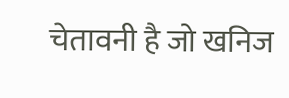चेतावनी है जो खनिज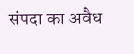संपदा का अवैध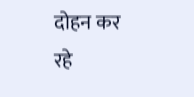दोहन कर रहे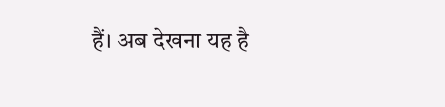हैं। अब देखना यह है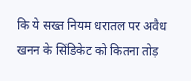कि ये सख्त नियम धरातल पर अवैध खनन के सिंडिकेट को कितना तोड़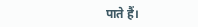पाते हैं।